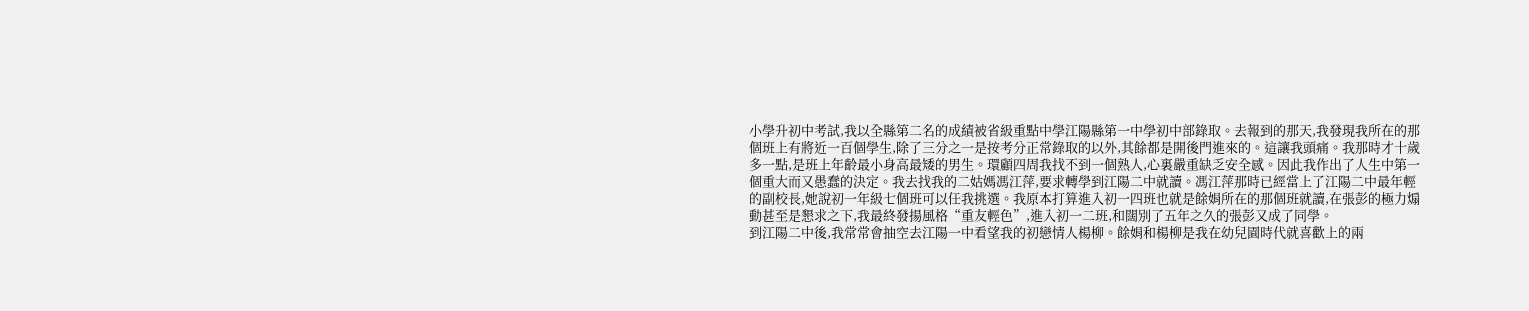小學升初中考試,我以全縣第二名的成績被省級重點中學江陽縣第一中學初中部錄取。去報到的那天,我發現我所在的那個班上有將近一百個學生,除了三分之一是按考分正常錄取的以外,其餘都是開後門進來的。這讓我頭痛。我那時才十歲多一點,是班上年齡最小身高最矮的男生。環顧四周我找不到一個熟人,心裏嚴重缺乏安全感。因此我作出了人生中第一個重大而又愚蠢的決定。我去找我的二姑媽馮江萍,要求轉學到江陽二中就讀。馮江萍那時已經當上了江陽二中最年輕的副校長,她說初一年級七個班可以任我挑選。我原本打算進入初一四班也就是餘娟所在的那個班就讀,在張彭的極力煽動甚至是懇求之下,我最終發揚風格“重友輕色”,進入初一二班,和闊別了五年之久的張彭又成了同學。
到江陽二中後,我常常會抽空去江陽一中看望我的初戀情人楊柳。餘娟和楊柳是我在幼兒園時代就喜歡上的兩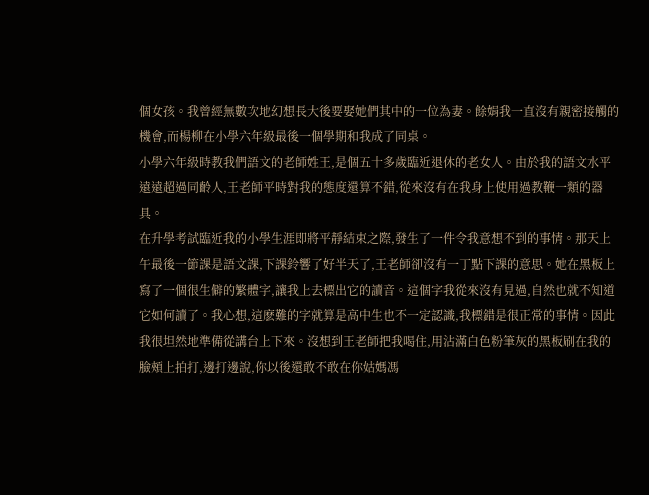個女孩。我曾經無數次地幻想長大後要娶她們其中的一位為妻。餘娟我一直沒有親密接觸的機會,而楊柳在小學六年級最後一個學期和我成了同桌。
小學六年級時教我們語文的老師姓王,是個五十多歲臨近退休的老女人。由於我的語文水平遠遠超過同齡人,王老師平時對我的態度還算不錯,從來沒有在我身上使用過教鞭一類的器具。
在升學考試臨近我的小學生涯即將平靜結束之際,發生了一件令我意想不到的事情。那天上午最後一節課是語文課,下課鈴響了好半天了,王老師卻沒有一丁點下課的意思。她在黑板上寫了一個很生僻的繁體字,讓我上去標出它的讀音。這個字我從來沒有見過,自然也就不知道它如何讀了。我心想,這麽難的字就算是高中生也不一定認識,我標錯是很正常的事情。因此我很坦然地準備從講台上下來。沒想到王老師把我喝住,用沾滿白色粉筆灰的黑板刷在我的臉頰上拍打,邊打邊說,你以後還敢不敢在你姑媽馮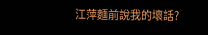江萍麵前說我的壞話?